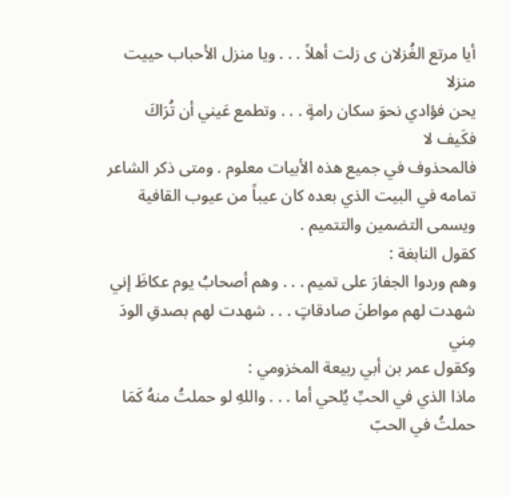أيا مرتع الغُزلان ى زلت أهلاً . . . ويا منزل الأحباب حييت منزلا
يحن فؤادي نحوَ سكان رامةٍ . . . وتطمع عَيني أن تُرَاكَ فكَيف لا
فالمحذوف في جميع هذه الأبيات معلوم . ومتى ذكر الشاعر تمامه في البيت الذي بعده كان عيباً من عيوب القافية ويسمى التضمين والتتميم .
كقول النابغة :
وهم وردوا الجفارَ على تميم . . . وهم أصحابُ يوم عكاظَ إني
شهدت لهم مواطنَ صادقاتٍ . . . شهدت لهم بصدقِ الودَ مِني
وكقول عمر بن أبي ربيعة المخزومي :
ماذا الذي في الحبِّ يُلحي أما . . . واللهِ لو حملتُ منهُ كَمَا
حملتُ في الحبّ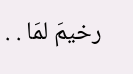رخيمَ لمَا . .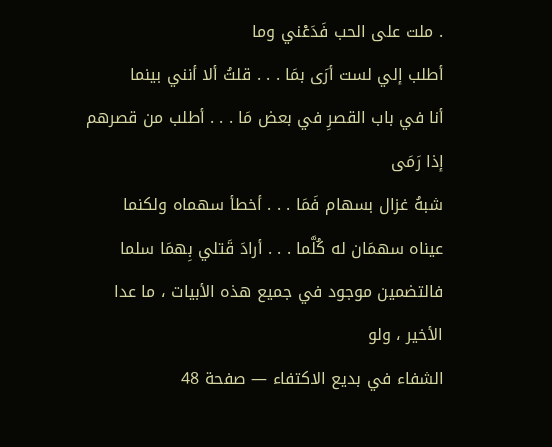. ملت على الحب فَدَعْني وما
أطلب إلي لست أرَى بمَا . . . قلتُ ألا أنني بينما
أنا في باب القصرِ في بعض مَا . . . أطلب من قصرهم إذا رَمَى
شبهُ غزال بسهام فَمَا . . . أخطأ سهماه ولكنما
عيناه سهمَان له كُلَّما . . . أرادَ قَتلي بِهمَا سلما
فالتضمين موجود في جميع هذه الأبيات ، ما عدا الأخير ، ولو
الشفاء في بديع الاكتفاء — صفحة 48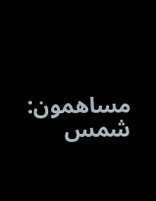مساهمون: شمس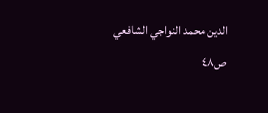الدين محمد النواجي الشافعي
ص٤٨